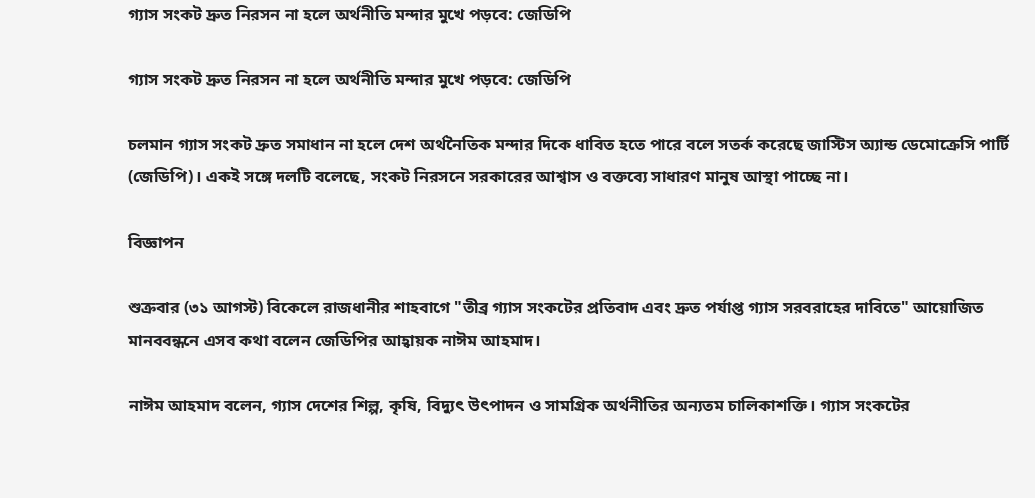গ্যাস সংকট দ্রুত নিরসন না হলে অর্থনীতি মন্দার মুখে পড়বে: জেডিপি

গ্যাস সংকট দ্রুত নিরসন না হলে অর্থনীতি মন্দার মুখে পড়বে: জেডিপি

চলমান গ্যাস সংকট দ্রুত সমাধান না হলে দেশ অর্থনৈতিক মন্দার দিকে ধাবিত হতে পারে বলে সতর্ক করেছে জাস্টিস অ্যান্ড ডেমোক্রেসি পার্টি (জেডিপি)। একই সঙ্গে দলটি বলেছে, সংকট নিরসনে সরকারের আশ্বাস ও বক্তব্যে সাধারণ মানুষ আস্থা পাচ্ছে না।

বিজ্ঞাপন

শুক্রবার (৩১ আগস্ট) বিকেলে রাজধানীর শাহবাগে "তীব্র গ্যাস সংকটের প্রতিবাদ এবং দ্রুত পর্যাপ্ত গ্যাস সরবরাহের দাবিতে" আয়োজিত মানববন্ধনে এসব কথা বলেন জেডিপির আহ্বায়ক নাঈম আহমাদ।

নাঈম আহমাদ বলেন, গ্যাস দেশের শিল্প, কৃষি, বিদ্যুৎ উৎপাদন ও সামগ্রিক অর্থনীতির অন্যতম চালিকাশক্তি। গ্যাস সংকটের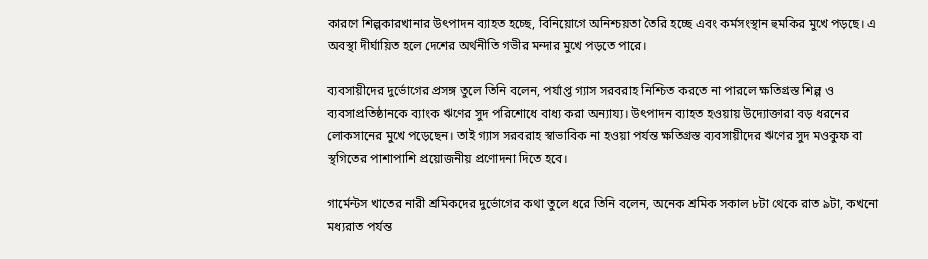কারণে শিল্পকারখানার উৎপাদন ব্যাহত হচ্ছে, বিনিয়োগে অনিশ্চয়তা তৈরি হচ্ছে এবং কর্মসংস্থান হুমকির মুখে পড়ছে। এ অবস্থা দীর্ঘায়িত হলে দেশের অর্থনীতি গভীর মন্দার মুখে পড়তে পারে।

ব্যবসায়ীদের দুর্ভোগের প্রসঙ্গ তুলে তিনি বলেন, পর্যাপ্ত গ্যাস সরবরাহ নিশ্চিত করতে না পারলে ক্ষতিগ্রস্ত শিল্প ও ব্যবসাপ্রতিষ্ঠানকে ব্যাংক ঋণের সুদ পরিশোধে বাধ্য করা অন্যায্য। উৎপাদন ব্যাহত হওয়ায় উদ্যোক্তারা বড় ধরনের লোকসানের মুখে পড়েছেন। তাই গ্যাস সরবরাহ স্বাভাবিক না হওয়া পর্যন্ত ক্ষতিগ্রস্ত ব্যবসায়ীদের ঋণের সুদ মওকুফ বা স্থগিতের পাশাপাশি প্রয়োজনীয় প্রণোদনা দিতে হবে।

গার্মেন্টস খাতের নারী শ্রমিকদের দুর্ভোগের কথা তুলে ধরে তিনি বলেন, অনেক শ্রমিক সকাল ৮টা থেকে রাত ৯টা, কখনো মধ্যরাত পর্যন্ত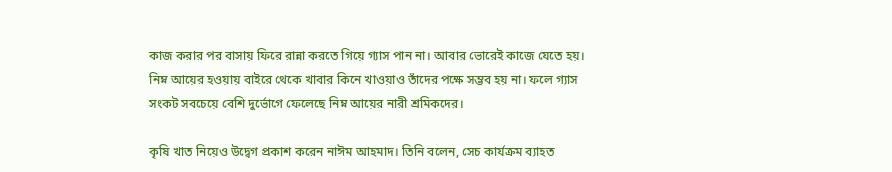কাজ করার পর বাসায় ফিরে রান্না করতে গিয়ে গ্যাস পান না। আবার ভোরেই কাজে যেতে হয়। নিম্ন আয়ের হওয়ায় বাইরে থেকে খাবার কিনে খাওয়াও তাঁদের পক্ষে সম্ভব হয় না। ফলে গ্যাস সংকট সবচেয়ে বেশি দুর্ভোগে ফেলেছে নিম্ন আয়ের নারী শ্রমিকদের।

কৃষি খাত নিয়েও উদ্বেগ প্রকাশ করেন নাঈম আহমাদ। তিনি বলেন, সেচ কার্যক্রম ব্যাহত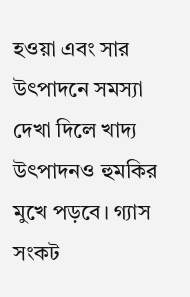হওয়া এবং সার উৎপাদনে সমস্যা দেখা দিলে খাদ্য উৎপাদনও হুমকির মুখে পড়বে। গ্যাস সংকট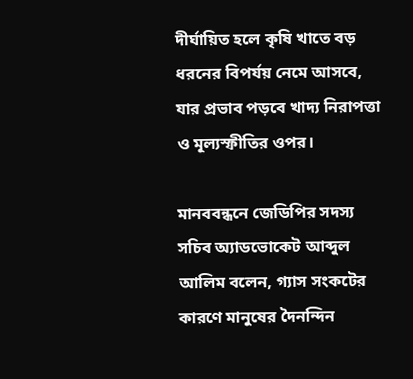দীর্ঘায়িত হলে কৃষি খাতে বড় ধরনের বিপর্যয় নেমে আসবে, যার প্রভাব পড়বে খাদ্য নিরাপত্তা ও মূল্যস্ফীতির ওপর।

মানববন্ধনে জেডিপির সদস্য সচিব অ্যাডভোকেট আব্দুল আলিম বলেন, গ্যাস সংকটের কারণে মানুষের দৈনন্দিন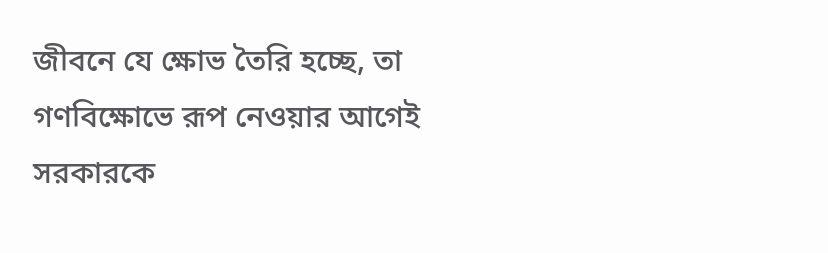জীবনে যে ক্ষোভ তৈরি হচ্ছে, তা গণবিক্ষোভে রূপ নেওয়ার আগেই সরকারকে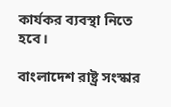কার্যকর ব্যবস্থা নিতে হবে।

বাংলাদেশ রাষ্ট্র সংস্কার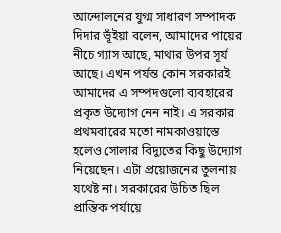আন্দোলনের যুগ্ম সাধারণ সম্পাদক দিদার ভূঁইয়া বলেন, আমাদের পায়ের নীচে গ্যাস আছে, মাথার উপর সূর্য আছে। এখন পর্যন্ত কোন সরকারই আমাদের এ সম্পদগুলো ব্যবহারের প্রকৃত উদ্যোগ নেন নাই। এ সরকার প্রথমবারের মতো নামকাওয়াস্তে হলেও সোলার বিদ্যুতের কিছু উদ্যোগ নিয়েছেন। এটা প্রয়োজনের তুলনায় যথেষ্ট না। সরকারের উচিত ছিল প্রান্তিক পর্যায়ে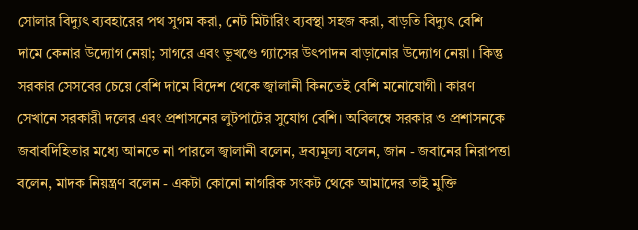সোলার বিদ্যুৎ ব্যবহারের পথ সুগম করা, নেট মিটারিং ব্যবস্থা সহজ করা, বাড়তি বিদ্যুৎ বেশি দামে কেনার উদ্যোগ নেয়া; সাগরে এবং ভূখণ্ডে গ্যাসের উৎপাদন বাড়ানোর উদ্যোগ নেয়া। কিন্তু সরকার সেসবের চেয়ে বেশি দামে বিদেশ থেকে জ্বালানী কিনতেই বেশি মনোযোগী। কারণ সেখানে সরকারী দলের এবং প্রশাসনের লুটপাটের সুযোগ বেশি। অবিলম্বে সরকার ও প্রশাসনকে জবাবদিহিতার মধ্যে আনতে না পারলে জ্বালানী বলেন, দ্রব্যমূল্য বলেন, জান - জবানের নিরাপত্তা বলেন, মাদক নিয়ন্ত্রণ বলেন - একটা কোনো নাগরিক সংকট থেকে আমাদের তাই মুক্তি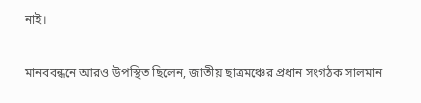নাই।

মানববন্ধনে আরও উপস্থিত ছিলেন, জাতীয় ছাত্রমঞ্চের প্রধান সংগঠক সালমান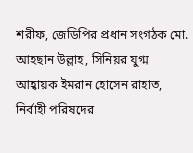শরীফ, জেডিপির প্রধান সংগঠক মো. আহছান উল্লাহ, সিনিয়র যুগ্ম আহ্বায়ক ইমরান হোসেন রাহাত, নির্বাহী পরিষদের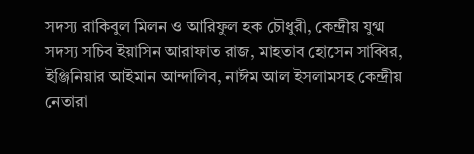সদস্য রাকিবুল মিলন ও আরিফুল হক চৌধুরী, কেন্দ্রীয় যুগ্ম সদস্য সচিব ইয়াসিন আরাফাত রাজ, মাহতাব হোসেন সাব্বির, ইঞ্জিনিয়ার আইমান আন্দালিব, নাঈম আল ইসলামসহ কেন্দ্রীয় নেতারা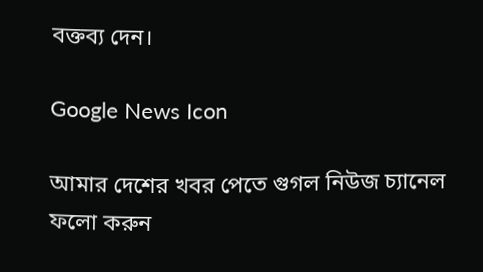বক্তব্য দেন।

Google News Icon

আমার দেশের খবর পেতে গুগল নিউজ চ্যানেল ফলো করুন